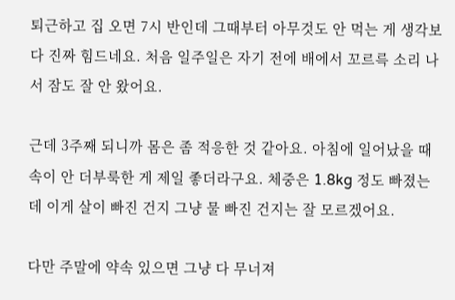퇴근하고 집 오면 7시 반인데 그때부터 아무것도 안 먹는 게 생각보다 진짜 힘드네요. 처음 일주일은 자기 전에 배에서 꼬르륵 소리 나서 잠도 잘 안 왔어요.

근데 3주째 되니까 몸은 좀 적응한 것 같아요. 아침에 일어났을 때 속이 안 더부룩한 게 제일 좋더라구요. 체중은 1.8kg 정도 빠졌는데 이게 살이 빠진 건지 그냥 물 빠진 건지는 잘 모르겠어요.

다만 주말에 약속 있으면 그냥 다 무너져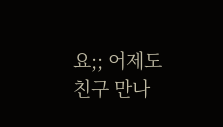요;; 어제도 친구 만나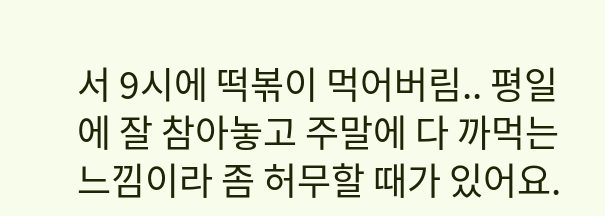서 9시에 떡볶이 먹어버림.. 평일에 잘 참아놓고 주말에 다 까먹는 느낌이라 좀 허무할 때가 있어요.